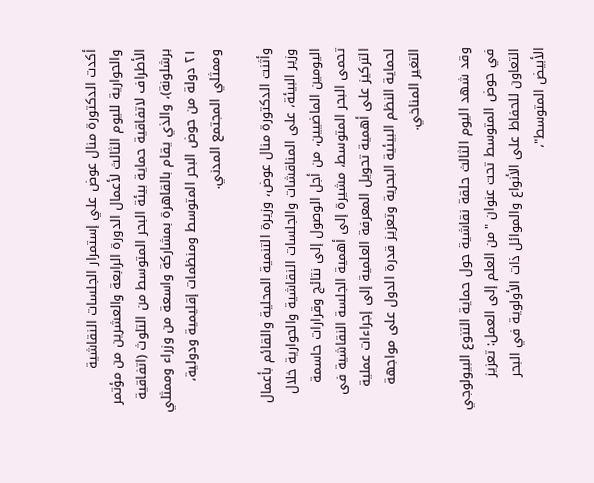أكدت الدكتورة منال عوض علي إستمرار الجلسات النقاشية والحوارية لليوم الثالث لأعمال الدورة الرابعة والعشرين من مؤتمر الأطراف لاتفاقية حماية بيئة البحر المتوسط من التلوث (اتفاقية برشلونة)، والذي يقام بالقاهرة بمشاركة واسعة من وزراء وممثلي ٢١ دولة من حوض البحر المتوسط ومنظمات إقليمية ودولية، وممثلي المجتمع المدني.

وأثنت الدكتورة منال عوض، وزيرة التنمية المحلية والقائم بأعمال وزير البيئة، على المناقشات والجلسات النقاشية والحوارية خلال اليومين الماضيين، من أجل الوصول إلى نتائج وقرارات حاسمة تحمى البحر المتوسط، مشيرة إلى أهمية الجلسة النقاشية فى التركيز على أهمية تحويل المعرفة العلمية إلى إجراءات عملية لحماية النظم البيئية البحرية وتعزيز قدرة الدول على مواجهة التغير المناخي.

وقد شهد اليوم الثالث حلقة نقاشية حول حماية التنوع البيولوجي في حوض المتوسط تحت عنوان "من العلم إلى العمل: تعزيز التعاون للحفاظ على الأنواع والموائل ذات الأولوية في البحر الأبيض المتوسط"،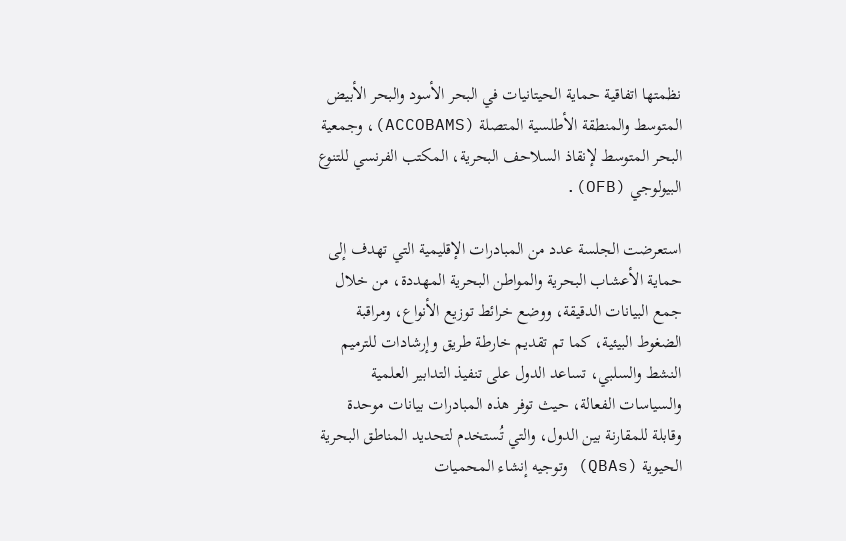نظمتها اتفاقية حماية الحيتانيات في البحر الأسود والبحر الأبيض المتوسط والمنطقة الأطلسية المتصلة (ACCOBAMS)، وجمعية البحر المتوسط لإنقاذ السلاحف البحرية، المكتب الفرنسي للتنوع البيولوجي (OFB).

استعرضت الجلسة عدد من المبادرات الإقليمية التي تهدف إلى حماية الأعشاب البحرية والمواطن البحرية المهددة، من خلال جمع البيانات الدقيقة، ووضع خرائط توزيع الأنواع، ومراقبة الضغوط البيئية، كما تم تقديم خارطة طريق وإرشادات للترميم النشط والسلبي، تساعد الدول على تنفيذ التدابير العلمية والسياسات الفعالة، حيث توفر هذه المبادرات بيانات موحدة وقابلة للمقارنة بين الدول، والتي تُستخدم لتحديد المناطق البحرية الحيوية (QBAs) وتوجيه إنشاء المحميات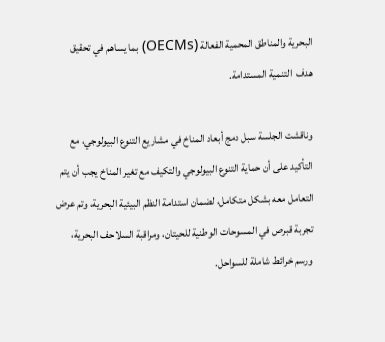البحرية والمناطق المحمية الفعالة (OECMs) بما يساهم في تحقيق هدف  التنمية المستدامة.

وناقشت الجلسة سبل دمج أبعاد المناخ في مشاريع التنوع البيولوجي، مع التأكيد على أن حماية التنوع البيولوجي والتكيف مع تغير المناخ يجب أن يتم التعامل معه بشكل متكامل، لضمان استدامة النظم البيئية البحرية، وتم عرض تجربة قبرص في المسوحات الوطنية للحيتان، ومراقبة السلاحف البحرية، ورسم خرائط شاملة للسواحل.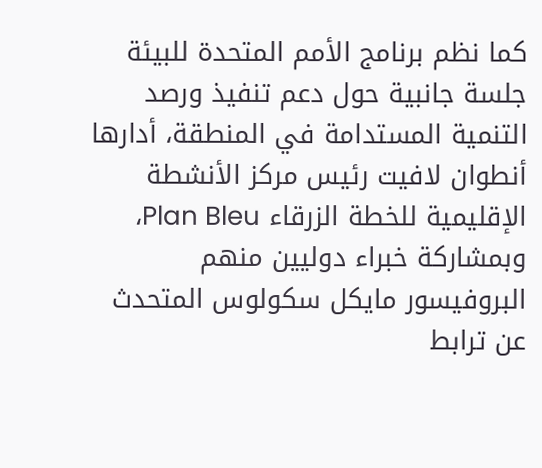كما نظم برنامج الأمم المتحدة للبيئة جلسة جانبية حول دعم تنفيذ ورصد التنمية المستدامة في المنطقة، أدارها أنطوان لافيت رئيس مركز الأنشطة الإقليمية للخطة الزرقاء Plan Bleu، وبمشاركة خبراء دوليين منهم البروفيسور مايكل سكولوس المتحدث عن ترابط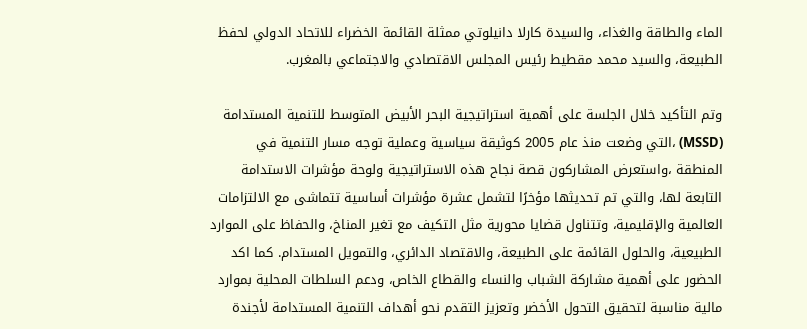الماء والطاقة والغذاء، والسيدة كارلا دانيلوتي ممثلة القائمة الخضراء للاتحاد الدولي لحفظ الطبيعة، والسيد محمد مقطيط رئيس المجلس الاقتصادي والاجتماعي بالمغرب.

وتم التأكيد خلال الجلسة على أهمية استراتيجية البحر الأبيض المتوسط للتنمية المستدامة (MSSD) ،التي وضعت منذ عام 2005 كوثيقة سياسية وعملية توجه مسار التنمية في المنطقة ،واستعرض المشاركون قصة نجاح هذه الاستراتيجية ولوحة مؤشرات الاستدامة التابعة لها، والتي تم تحديثها مؤخرًا لتشمل عشرة مؤشرات أساسية تتماشى مع الالتزامات العالمية والإقليمية، وتتناول قضايا محورية مثل التكيف مع تغير المناخ، والحفاظ على الموارد الطبيعية، والحلول القائمة على الطبيعة، والاقتصاد الدائري، والتمويل المستدام. كما اكد الحضور على أهمية مشاركة الشباب والنساء والقطاع الخاص، ودعم السلطات المحلية بموارد مالية مناسبة لتحقيق التحول الأخضر وتعزيز التقدم نحو أهداف التنمية المستدامة لأجندة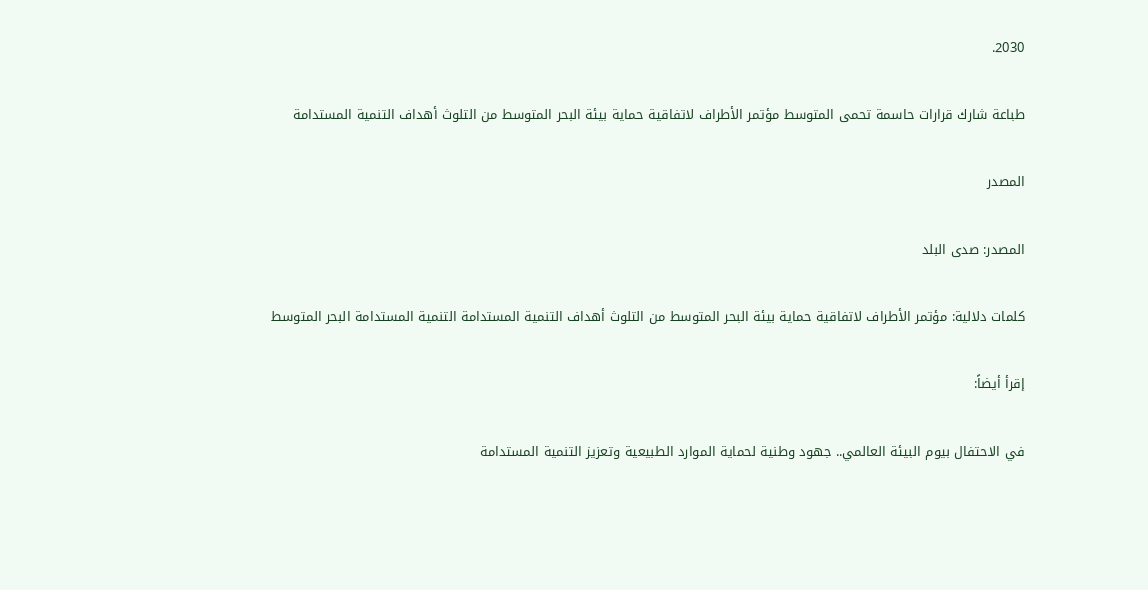2030.

طباعة شارك قرارات حاسمة تحمى المتوسط مؤتمر الأطراف لاتفاقية حماية بيئة البحر المتوسط من التلوث أهداف التنمية المستدامة

المصدر

المصدر: صدى البلد

كلمات دلالية: مؤتمر الأطراف لاتفاقية حماية بيئة البحر المتوسط من التلوث أهداف التنمية المستدامة التنمیة المستدامة البحر المتوسط

إقرأ أيضاً:

في الاحتفال بيوم البيئة العالمي.. جهود وطنية لحماية الموارد الطبيعية وتعزيز التنمية المستدامة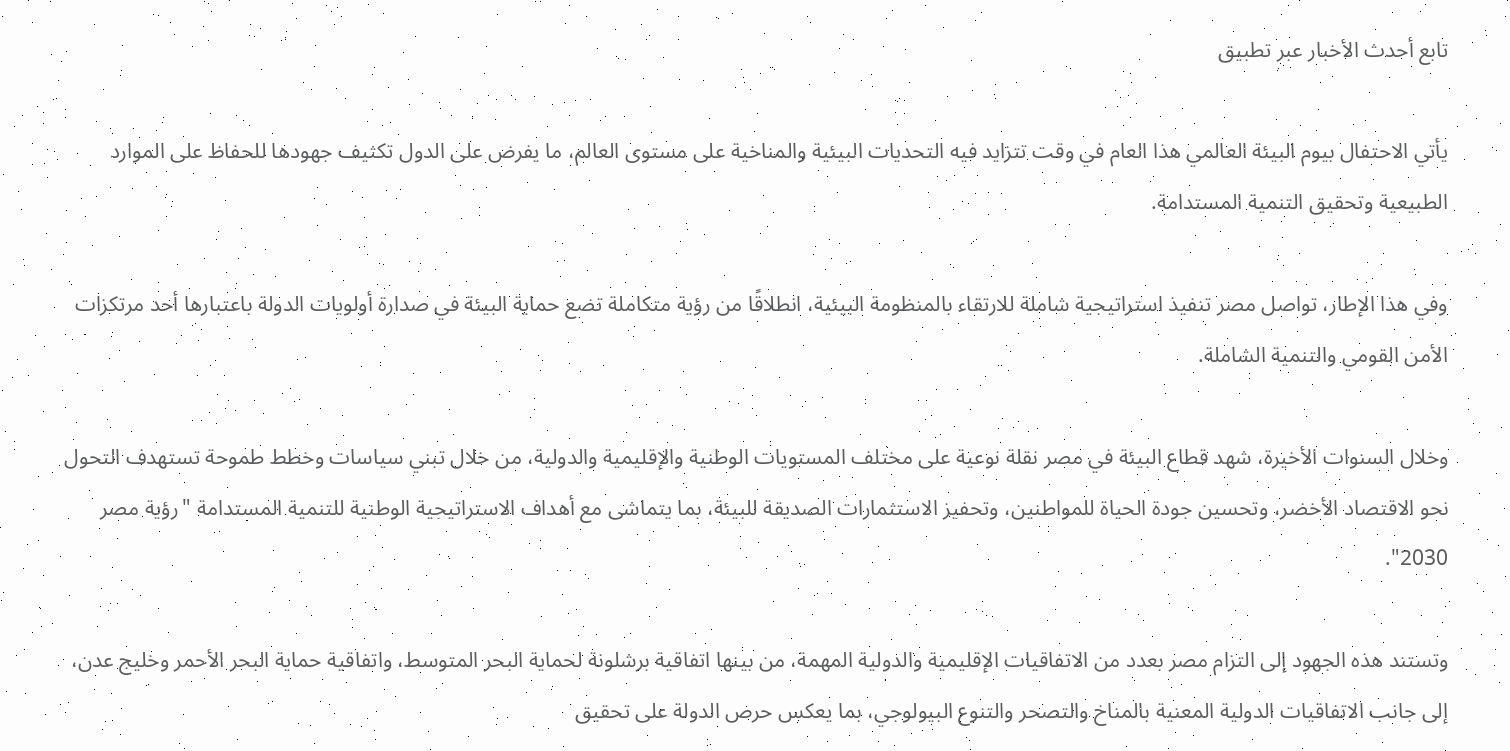تابع أحدث الأخبار عبر تطبيق

يأتي الاحتفال بيوم البيئة العالمي هذا العام في وقت تتزايد فيه التحديات البيئية والمناخية على مستوى العالم، ما يفرض على الدول تكثيف جهودها للحفاظ على الموارد الطبيعية وتحقيق التنمية المستدامة.

وفي هذا الإطار، تواصل مصر تنفيذ استراتيجية شاملة للارتقاء بالمنظومة البيئية، انطلاقًا من رؤية متكاملة تضع حماية البيئة في صدارة أولويات الدولة باعتبارها أحد مرتكزات الأمن القومي والتنمية الشاملة.

وخلال السنوات الأخيرة، شهد قطاع البيئة في مصر نقلة نوعية على مختلف المستويات الوطنية والإقليمية والدولية، من خلال تبني سياسات وخطط طموحة تستهدف التحول نحو الاقتصاد الأخضر، وتحسين جودة الحياة للمواطنين، وتحفيز الاستثمارات الصديقة للبيئة، بما يتماشى مع أهداف الاستراتيجية الوطنية للتنمية المستدامة "رؤية مصر 2030".

وتستند هذه الجهود إلى التزام مصر بعدد من الاتفاقيات الإقليمية والدولية المهمة، من بينها اتفاقية برشلونة لحماية البحر المتوسط، واتفاقية حماية البحر الأحمر وخليج عدن، إلى جانب الاتفاقيات الدولية المعنية بالمناخ والتصحر والتنوع البيولوجي، بما يعكس حرص الدولة على تحقيق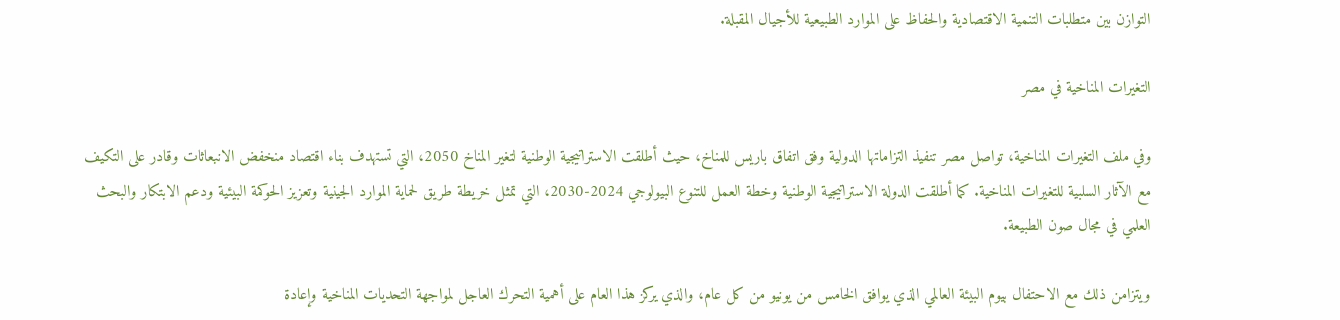التوازن بين متطلبات التنمية الاقتصادية والحفاظ على الموارد الطبيعية للأجيال المقبلة.

التغيرات المناخية في مصر

وفي ملف التغيرات المناخية، تواصل مصر تنفيذ التزاماتها الدولية وفق اتفاق باريس للمناخ، حيث أطلقت الاستراتيجية الوطنية لتغير المناخ 2050، التي تستهدف بناء اقتصاد منخفض الانبعاثات وقادر على التكيف مع الآثار السلبية للتغيرات المناخية. كما أطلقت الدولة الاستراتيجية الوطنية وخطة العمل للتنوع البيولوجي 2024-2030، التي تمثل خريطة طريق لحماية الموارد الجينية وتعزيز الحوكمة البيئية ودعم الابتكار والبحث العلمي في مجال صون الطبيعة.

ويتزامن ذلك مع الاحتفال بيوم البيئة العالمي الذي يوافق الخامس من يونيو من كل عام، والذي يركز هذا العام على أهمية التحرك العاجل لمواجهة التحديات المناخية وإعادة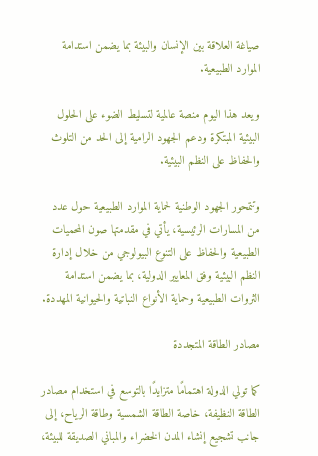صياغة العلاقة بين الإنسان والبيئة بما يضمن استدامة الموارد الطبيعية.

ويعد هذا اليوم منصة عالمية لتسليط الضوء على الحلول البيئية المبتكرة ودعم الجهود الرامية إلى الحد من التلوث والحفاظ على النظم البيئية.

وتتمحور الجهود الوطنية لحماية الموارد الطبيعية حول عدد من المسارات الرئيسية، يأتي في مقدمتها صون المحميات الطبيعية والحفاظ على التنوع البيولوجي من خلال إدارة النظم البيئية وفق المعايير الدولية، بما يضمن استدامة الثروات الطبيعية وحماية الأنواع النباتية والحيوانية المهددة.

مصادر الطاقة المتجددة

كما تولي الدولة اهتمامًا متزايدًا بالتوسع في استخدام مصادر الطاقة النظيفة، خاصة الطاقة الشمسية وطاقة الرياح، إلى جانب تشجيع إنشاء المدن الخضراء والمباني الصديقة للبيئة،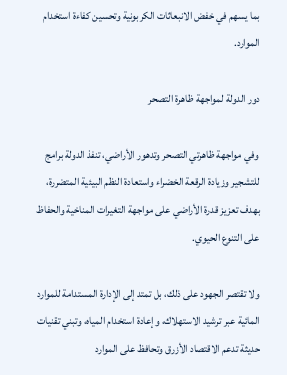بما يسهم في خفض الانبعاثات الكربونية وتحسين كفاءة استخدام الموارد.

دور الدولة لمواجهة ظاهرة التصحر

وفي مواجهة ظاهرتي التصحر وتدهور الأراضي، تنفذ الدولة برامج للتشجير وزيادة الرقعة الخضراء واستعادة النظم البيئية المتضررة، بهدف تعزيز قدرة الأراضي على مواجهة التغيرات المناخية والحفاظ على التنوع الحيوي.

ولا تقتصر الجهود على ذلك، بل تمتد إلى الإدارة المستدامة للموارد المائية عبر ترشيد الاستهلاك، وإعادة استخدام المياه، وتبني تقنيات حديثة تدعم الاقتصاد الأزرق وتحافظ على الموارد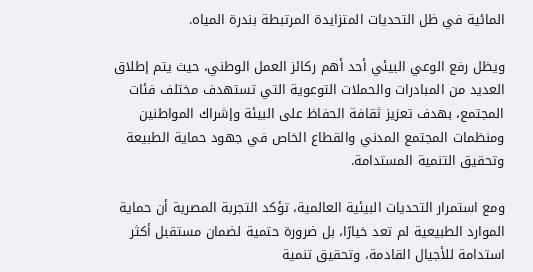المائية في ظل التحديات المتزايدة المرتبطة بندرة المياه.

ويظل رفع الوعي البيئي أحد أهم ركائز العمل الوطني، حيث يتم إطلاق العديد من المبادرات والحملات التوعوية التي تستهدف مختلف فئات المجتمع، بهدف تعزيز ثقافة الحفاظ على البيئة وإشراك المواطنين ومنظمات المجتمع المدني والقطاع الخاص في جهود حماية الطبيعة وتحقيق التنمية المستدامة.

ومع استمرار التحديات البيئية العالمية، تؤكد التجربة المصرية أن حماية الموارد الطبيعية لم تعد خيارًا، بل ضرورة حتمية لضمان مستقبل أكثر استدامة للأجيال القادمة، وتحقيق تنمية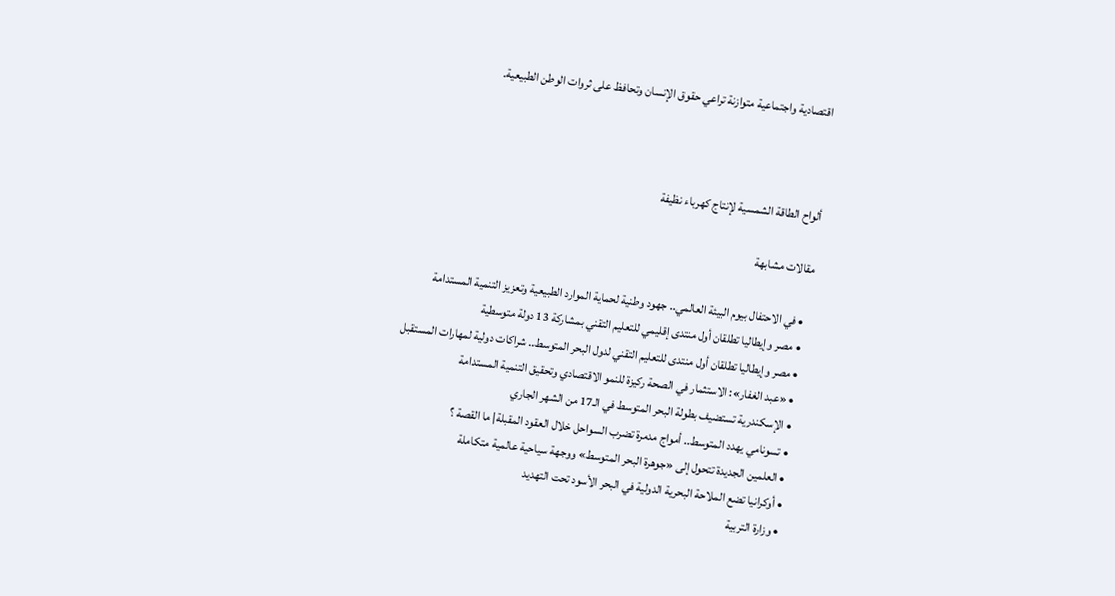اقتصادية واجتماعية متوازنة تراعي حقوق الإنسان وتحافظ على ثروات الوطن الطبيعية.



ألواح الطاقة الشمسية لإنتاج كهرباء نظيفة

مقالات مشابهة

  • في الاحتفال بيوم البيئة العالمي.. جهود وطنية لحماية الموارد الطبيعية وتعزيز التنمية المستدامة
  • مصر وإيطاليا تطلقان أول منتدى إقليمي للتعليم التقني بمشاركة 13 دولة متوسطية
  • مصر وإيطاليا تطلقان أول منتدى للتعليم التقني لدول البحر المتوسط.. شراكات دولية لمهارات المستقبل
  • «عبد الغفار»: الاستثمار في الصحة ركيزة للنمو الاقتصادي وتحقيق التنمية المستدامة
  • الإسكندرية تستضيف بطولة البحر المتوسط في الـ17 من الشهر الجاري
  • تسونامي يهدد المتوسط.. أمواج مدمرة تضرب السواحل خلال العقود المقبلة| ما القصة ؟
  • العلمين الجديدة تتحول إلى «جوهرة البحر المتوسط» ووجهة سياحية عالمية متكاملة
  • أوكرانيا تضع الملاحة البحرية الدولية في البحر الأسود تحت التهديد
  • وزارة التربية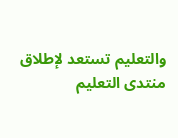والتعليم تستعد لإطلاق منتدى التعليم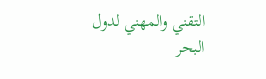التقني والمهني لدول البحر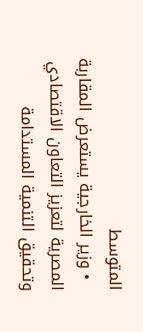المتوسط
  • وزير الخارجية يستعرض المقاربة المصرية لتعزيز التعاون الاقتصادي وتحقيق التنمية المستدامة